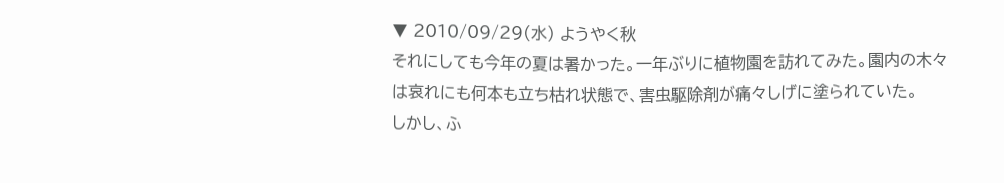▼ 2010/09/29(水) ようやく秋
それにしても今年の夏は暑かった。一年ぶりに植物園を訪れてみた。園内の木々は哀れにも何本も立ち枯れ状態で、害虫駆除剤が痛々しげに塗られていた。
しかし、ふ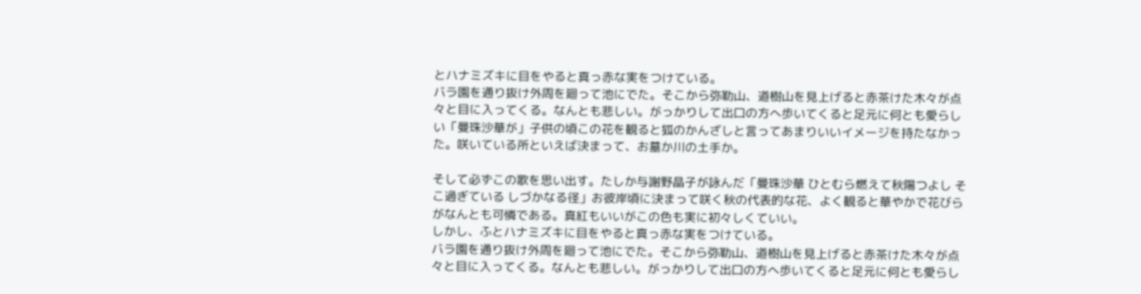とハナミズキに目をやると真っ赤な実をつけている。
バラ園を通り抜け外周を廻って池にでた。そこから弥勒山、道樹山を見上げると赤茶けた木々が点々と目に入ってくる。なんとも悲しい。がっかりして出口の方へ歩いてくると足元に何とも愛らしい「曼珠沙華が」子供の頃この花を観ると狐のかんざしと言ってあまりいいイメージを持たなかった。咲いている所といえば決まって、お墓か川の土手か。

そして必ずこの歌を思い出す。たしか与謝野晶子が詠んだ「曼珠沙華 ひとむら燃えて秋陽つよし そこ過ぎている しづかなる径」お彼岸頃に決まって咲く秋の代表的な花、よく観ると華やかで花びらがなんとも可憐である。真紅もいいがこの色も実に初々しくていい。
しかし、ふとハナミズキに目をやると真っ赤な実をつけている。
バラ園を通り抜け外周を廻って池にでた。そこから弥勒山、道樹山を見上げると赤茶けた木々が点々と目に入ってくる。なんとも悲しい。がっかりして出口の方へ歩いてくると足元に何とも愛らし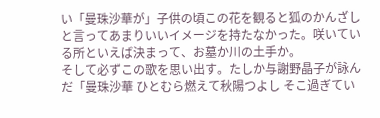い「曼珠沙華が」子供の頃この花を観ると狐のかんざしと言ってあまりいいイメージを持たなかった。咲いている所といえば決まって、お墓か川の土手か。
そして必ずこの歌を思い出す。たしか与謝野晶子が詠んだ「曼珠沙華 ひとむら燃えて秋陽つよし そこ過ぎてい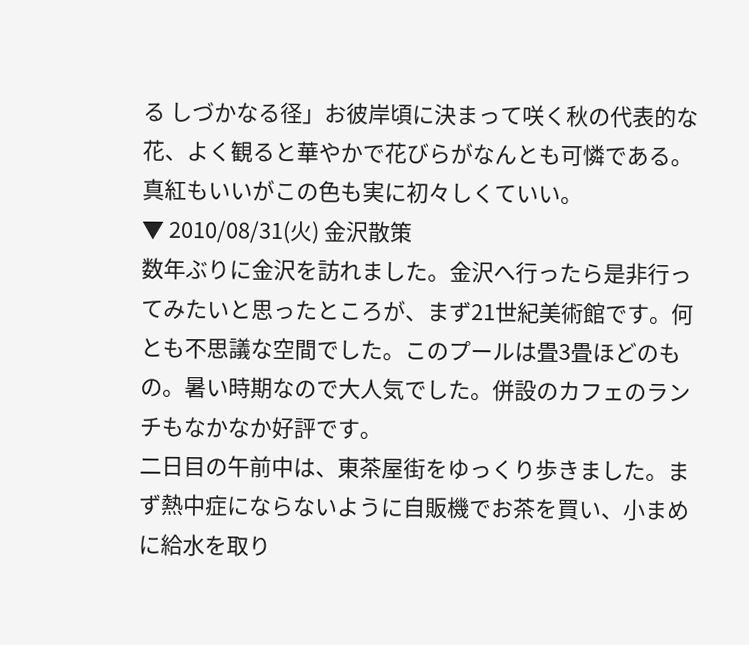る しづかなる径」お彼岸頃に決まって咲く秋の代表的な花、よく観ると華やかで花びらがなんとも可憐である。真紅もいいがこの色も実に初々しくていい。
▼ 2010/08/31(火) 金沢散策
数年ぶりに金沢を訪れました。金沢へ行ったら是非行ってみたいと思ったところが、まず21世紀美術館です。何とも不思議な空間でした。このプールは畳3畳ほどのもの。暑い時期なので大人気でした。併設のカフェのランチもなかなか好評です。
二日目の午前中は、東茶屋街をゆっくり歩きました。まず熱中症にならないように自販機でお茶を買い、小まめに給水を取り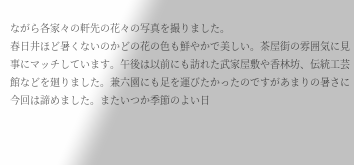ながら各家々の軒先の花々の写真を撮りました。
春日井ほど暑くないのかどの花の色も鮮やかで美しい。茶屋街の雰囲気に見事にマッチしています。午後は以前にも訪れた武家屋敷や香林坊、伝統工芸館などを廻りました。兼六園にも足を運びたかったのですがあまりの暑さに今回は諦めました。またいつか季節のよい日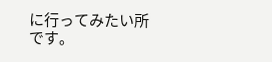に行ってみたい所です。